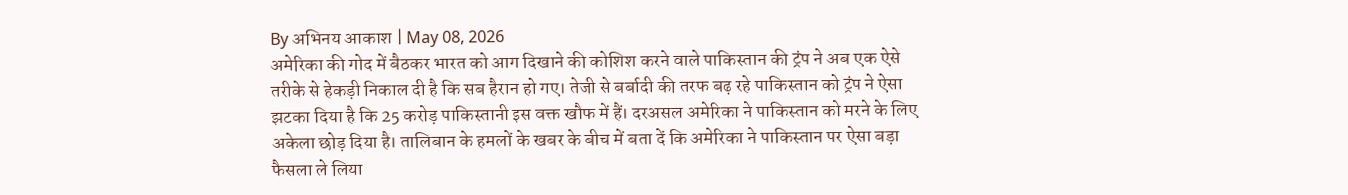By अभिनय आकाश | May 08, 2026
अमेरिका की गोद में बैठकर भारत को आग दिखाने की कोशिश करने वाले पाकिस्तान की ट्रंप ने अब एक ऐसे तरीके से हेकड़ी निकाल दी है कि सब हैरान हो गए। तेजी से बर्बादी की तरफ बढ़ रहे पाकिस्तान को ट्रंप ने ऐसा झटका दिया है कि 25 करोड़ पाकिस्तानी इस वक्त खौफ में हैं। दरअसल अमेरिका ने पाकिस्तान को मरने के लिए अकेला छोड़ दिया है। तालिबान के हमलों के खबर के बीच में बता दें कि अमेरिका ने पाकिस्तान पर ऐसा बड़ा फैसला ले लिया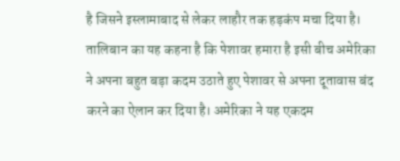है जिसने इस्लामाबाद से लेकर लाहौर तक हड़कंप मचा दिया है। तालिबान का यह कहना है कि पेशावर हमारा है इसी बीच अमेरिका ने अपना बहुत बड़ा कदम उठाते हुए पेशावर से अपना दूतावास बंद करने का ऐलान कर दिया है। अमेरिका ने यह एकदम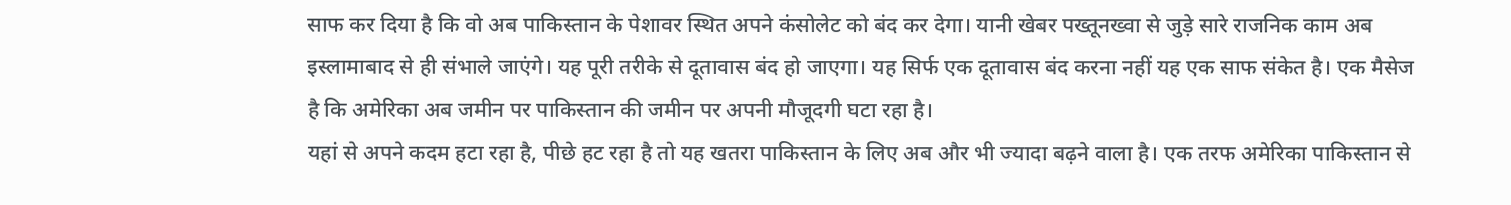साफ कर दिया है कि वो अब पाकिस्तान के पेशावर स्थित अपने कंसोलेट को बंद कर देगा। यानी खेबर पख्तूनख्वा से जुड़े सारे राजनिक काम अब इस्लामाबाद से ही संभाले जाएंगे। यह पूरी तरीके से दूतावास बंद हो जाएगा। यह सिर्फ एक दूतावास बंद करना नहीं यह एक साफ संकेत है। एक मैसेज है कि अमेरिका अब जमीन पर पाकिस्तान की जमीन पर अपनी मौजूदगी घटा रहा है।
यहां से अपने कदम हटा रहा है, पीछे हट रहा है तो यह खतरा पाकिस्तान के लिए अब और भी ज्यादा बढ़ने वाला है। एक तरफ अमेरिका पाकिस्तान से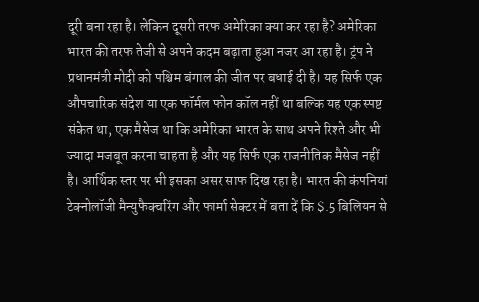दूरी बना रहा है। लेकिन दूसरी तरफ अमेरिका क्या कर रहा है? अमेरिका भारत की तरफ तेजी से अपने कदम बढ़ाता हुआ नजर आ रहा है। ट्रंप ने प्रधानमंत्री मोदी को पश्चिम बंगाल की जीत पर बधाई दी है। यह सिर्फ एक औपचारिक संदेश या एक फॉर्मल फोन कॉल नहीं था बल्कि यह एक स्पष्ट संकेत था, एक मैसेज था कि अमेरिका भारत के साथ अपने रिश्ते और भी ज्यादा मजबूत करना चाहता है और यह सिर्फ एक राजनीतिक मैसेज नहीं है। आर्थिक स्तर पर भी इसका असर साफ दिख रहा है। भारत की कंपनियां टेक्नोलॉजी मैन्युफैक्चरिंग और फार्मा सेक्टर में बता दें कि $.5 बिलियन से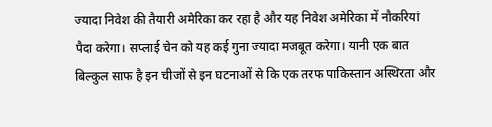ज्यादा निवेश की तैयारी अमेरिका कर रहा है और यह निवेश अमेरिका में नौकरियां पैदा करेगा। सप्लाई चेन को यह कई गुना ज्यादा मजबूत करेगा। यानी एक बात बिल्कुल साफ है इन चीजों से इन घटनाओं से कि एक तरफ पाकिस्तान अस्थिरता और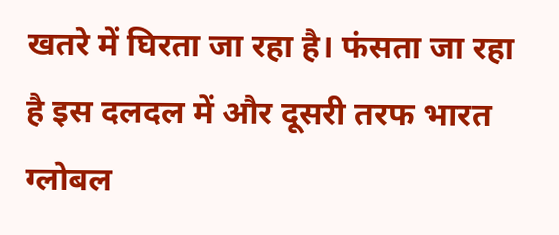खतरे में घिरता जा रहा है। फंसता जा रहा है इस दलदल में और दूसरी तरफ भारत ग्लोबल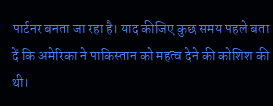पार्टनर बनता जा रहा है। याद कीजिए कुछ समय पहले बता दें कि अमेरिका ने पाकिस्तान को महत्व देने की कोशिश की थी।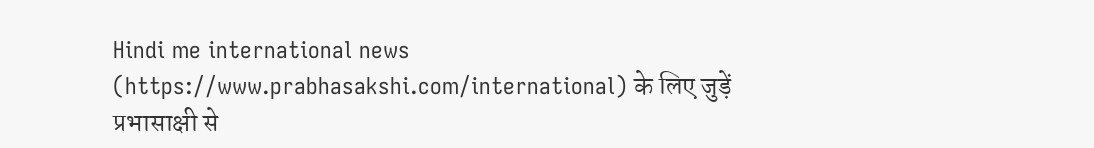Hindi me international news (https://www.prabhasakshi.com/international) के लिए जुड़ें प्रभासाक्षी से